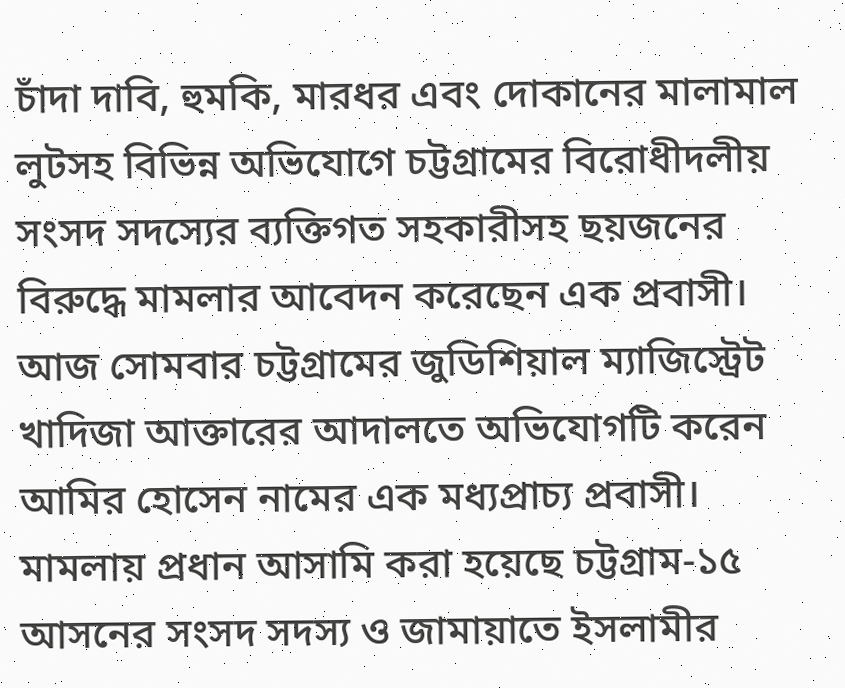চাঁদা দাবি, হুমকি, মারধর এবং দোকানের মালামাল লুটসহ বিভিন্ন অভিযোগে চট্টগ্রামের বিরোধীদলীয় সংসদ সদস্যের ব্যক্তিগত সহকারীসহ ছয়জনের বিরুদ্ধে মামলার আবেদন করেছেন এক প্রবাসী।
আজ সোমবার চট্টগ্রামের জুডিশিয়াল ম্যাজিস্ট্রেট খাদিজা আক্তারের আদালতে অভিযোগটি করেন আমির হোসেন নামের এক মধ্যপ্রাচ্য প্রবাসী।
মামলায় প্রধান আসামি করা হয়েছে চট্টগ্রাম-১৫ আসনের সংসদ সদস্য ও জামায়াতে ইসলামীর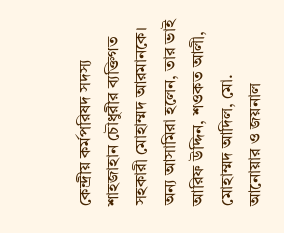কেন্দ্রীয় কর্মপরিষদ সদস্য শাহজাহান চৌধুরীর ব্যক্তিগত সহকারী মোহাম্মদ আরমানকে। অন্য আসামিরা হলেন, তার ভাই আরিফ উদ্দিন, শওকত আলী, মোহাম্মদ আদিল, মো. আনোয়ার ও জয়নাল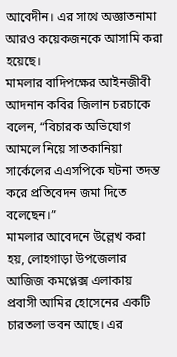আবেদীন। এর সাথে অজ্ঞাতনামা আরও কয়েকজনকে আসামি করা হয়েছে।
মামলার বাদিপক্ষের আইনজীবী আদনান কবির জিলান চরচাকে বলেন, “বিচারক অভিযোগ আমলে নিয়ে সাতকানিয়া সার্কেলের এএসপিকে ঘটনা তদন্ত করে প্রতিবেদন জমা দিতে বলেছেন।”
মামলার আবেদনে উল্লেখ করা হয়, লোহগাড়া উপজেলার আজিজ কমপ্লেক্স এলাকায় প্রবাসী আমির হোসেনের একটি চারতলা ভবন আছে। এর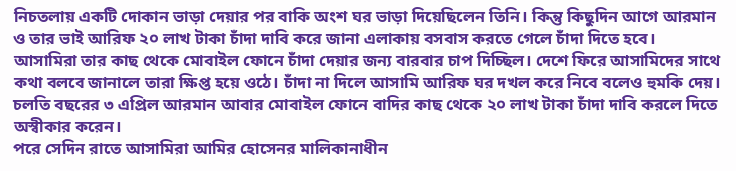নিচতলায় একটি দোকান ভাড়া দেয়ার পর বাকি অংশ ঘর ভাড়া দিয়েছিলেন তিনি। কিন্তু কিছুদিন আগে আরমান ও তার ভাই আরিফ ২০ লাখ টাকা চাঁদা দাবি করে জানা এলাকায় বসবাস করতে গেলে চাঁদা দিতে হবে।
আসামিরা তার কাছ থেকে মোবাইল ফোনে চাঁদা দেয়ার জন্য বারবার চাপ দিচ্ছিল। দেশে ফিরে আসামিদের সাথে কথা বলবে জানালে তারা ক্ষিপ্ত হয়ে ওঠে। চাঁদা না দিলে আসামি আরিফ ঘর দখল করে নিবে বলেও হুমকি দেয়। চলতি বছরের ৩ এপ্রিল আরমান আবার মোবাইল ফোনে বাদির কাছ থেকে ২০ লাখ টাকা চাঁদা দাবি করলে দিতে অস্বীকার করেন।
পরে সেদিন রাতে আসামিরা আমির হোসেনর মালিকানাধীন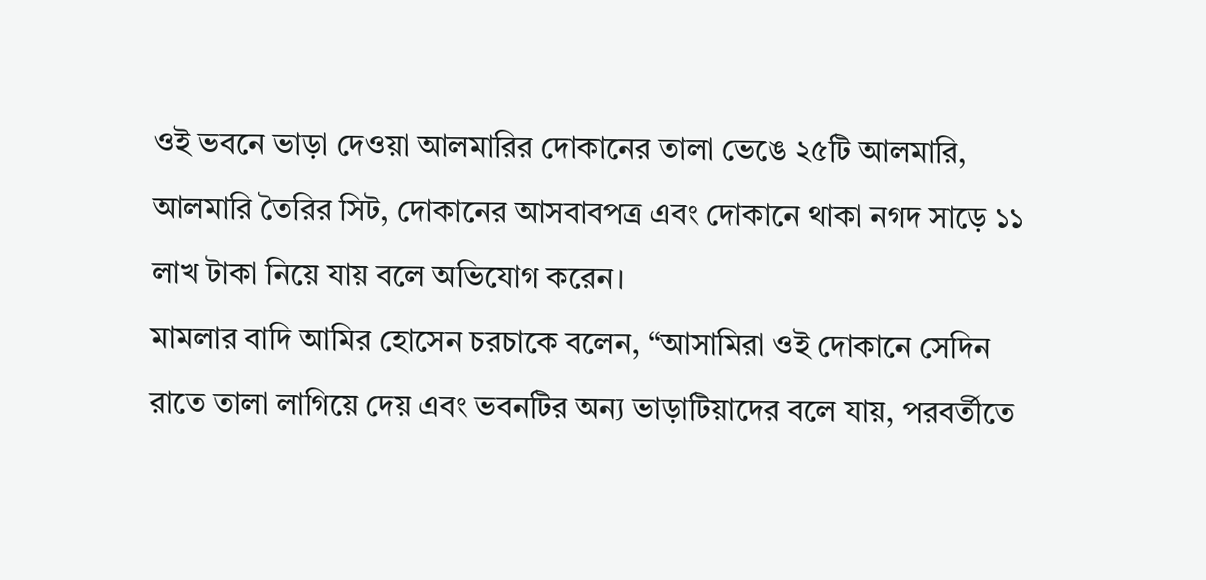ওই ভবনে ভাড়া দেওয়া আলমারির দোকানের তালা ভেঙে ২৫টি আলমারি, আলমারি তৈরির সিট, দোকানের আসবাবপত্র এবং দোকানে থাকা নগদ সাড়ে ১১ লাখ টাকা নিয়ে যায় বলে অভিযোগ করেন।
মামলার বাদি আমির হোসেন চরচাকে বলেন, “আসামিরা ওই দোকানে সেদিন রাতে তালা লাগিয়ে দেয় এবং ভবনটির অন্য ভাড়াটিয়াদের বলে যায়, পরবর্তীতে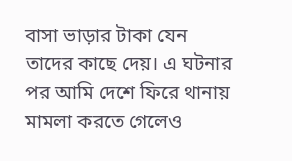বাসা ভাড়ার টাকা যেন তাদের কাছে দেয়। এ ঘটনার পর আমি দেশে ফিরে থানায় মামলা করতে গেলেও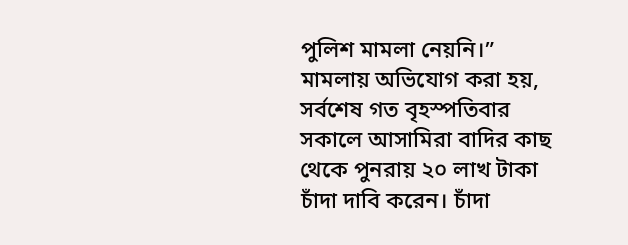পুলিশ মামলা নেয়নি।”
মামলায় অভিযোগ করা হয়, সর্বশেষ গত বৃহস্পতিবার সকালে আসামিরা বাদির কাছ থেকে পুনরায় ২০ লাখ টাকা চাঁদা দাবি করেন। চাঁদা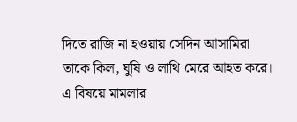দিতে রাজি না হওয়ায় সেদিন আসামিরা তাকে কিল, ঘুষি ও লাথি মেরে আহত করে।
এ বিষয়ে মামলার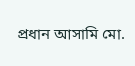প্রধান আসামি মো.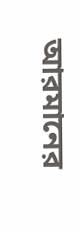আরমানের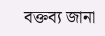বক্তব্য জানা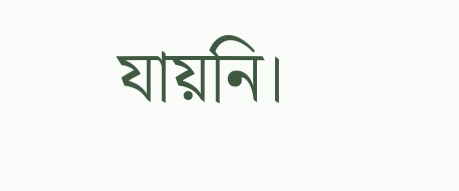যায়নি।